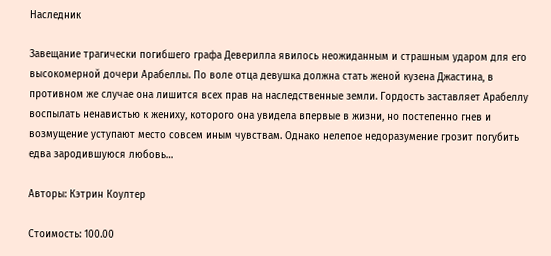Наследник

Завещание трагически погибшего графа Деверилла явилось неожиданным и страшным ударом для его высокомерной дочери Арабеллы. По воле отца девушка должна стать женой кузена Джастина, в противном же случае она лишится всех прав на наследственные земли. Гордость заставляет Арабеллу воспылать ненавистью к жениху, которого она увидела впервые в жизни, но постепенно гнев и возмущение уступают место совсем иным чувствам. Однако нелепое недоразумение грозит погубить едва зародившуюся любовь…

Авторы: Кэтрин Коултер

Стоимость: 100.00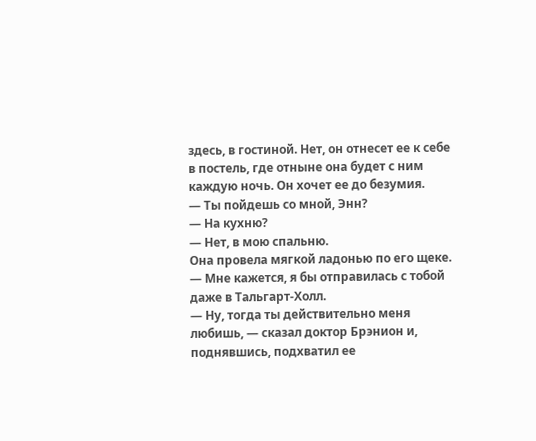здесь, в гостиной. Нет, он отнесет ее к себе в постель, где отныне она будет с ним каждую ночь. Он хочет ее до безумия.
— Ты пойдешь со мной, Энн?
— На кухню?
— Нет, в мою спальню.
Она провела мягкой ладонью по его щеке.
— Мне кажется, я бы отправилась с тобой даже в Тальгарт-Холл.
— Ну, тогда ты действительно меня любишь, — сказал доктор Брэнион и, поднявшись, подхватил ее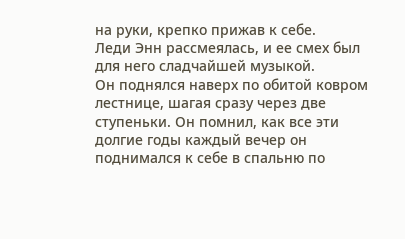на руки, крепко прижав к себе.
Леди Энн рассмеялась, и ее смех был для него сладчайшей музыкой.
Он поднялся наверх по обитой ковром лестнице, шагая сразу через две ступеньки. Он помнил, как все эти долгие годы каждый вечер он поднимался к себе в спальню по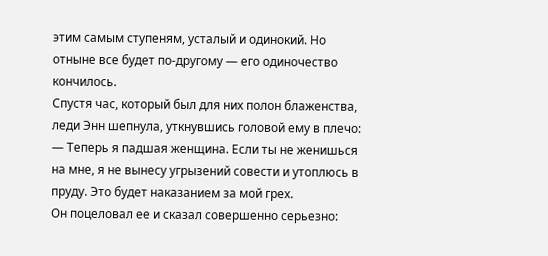этим самым ступеням, усталый и одинокий. Но отныне все будет по-другому — его одиночество кончилось.
Спустя час, который был для них полон блаженства, леди Энн шепнула, уткнувшись головой ему в плечо:
— Теперь я падшая женщина. Если ты не женишься на мне, я не вынесу угрызений совести и утоплюсь в пруду. Это будет наказанием за мой грех.
Он поцеловал ее и сказал совершенно серьезно: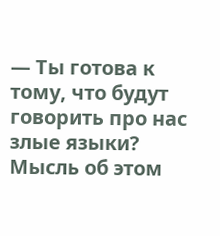— Ты готова к тому, что будут говорить про нас злые языки?
Мысль об этом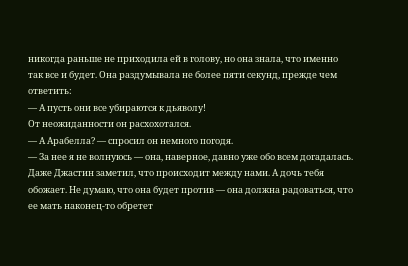никогда раньше не приходила ей в голову, но она знала, что именно так все и будет. Она раздумывала не более пяти секунд, прежде чем ответить:
— А пусть они все убираются к дьяволу!
От неожиданности он расхохотался.
— А Арабелла? — спросил он немного погодя.
— За нее я не волнуюсь — она, наверное, давно уже обо всем догадалась. Даже Джастин заметил, что происходит между нами. А дочь тебя обожает. Не думаю, что она будет против — она должна радоваться, что ее мать наконец-то обретет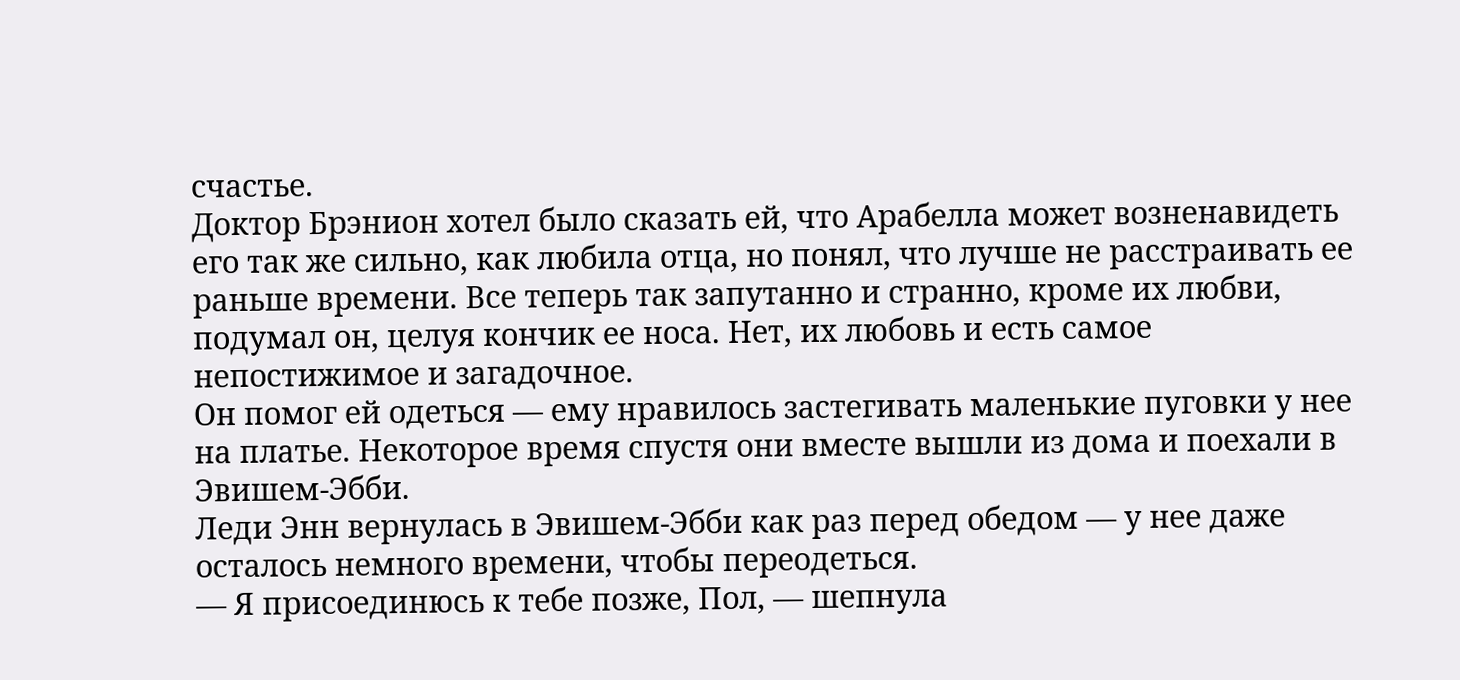счастье.
Доктор Брэнион хотел было сказать ей, что Арабелла может возненавидеть его так же сильно, как любила отца, но понял, что лучше не расстраивать ее раньше времени. Все теперь так запутанно и странно, кроме их любви, подумал он, целуя кончик ее носа. Нет, их любовь и есть самое непостижимое и загадочное.
Он помог ей одеться — ему нравилось застегивать маленькие пуговки у нее на платье. Некоторое время спустя они вместе вышли из дома и поехали в Эвишем-Эбби.
Леди Энн вернулась в Эвишем-Эбби как раз перед обедом — у нее даже осталось немного времени, чтобы переодеться.
— Я присоединюсь к тебе позже, Пол, — шепнула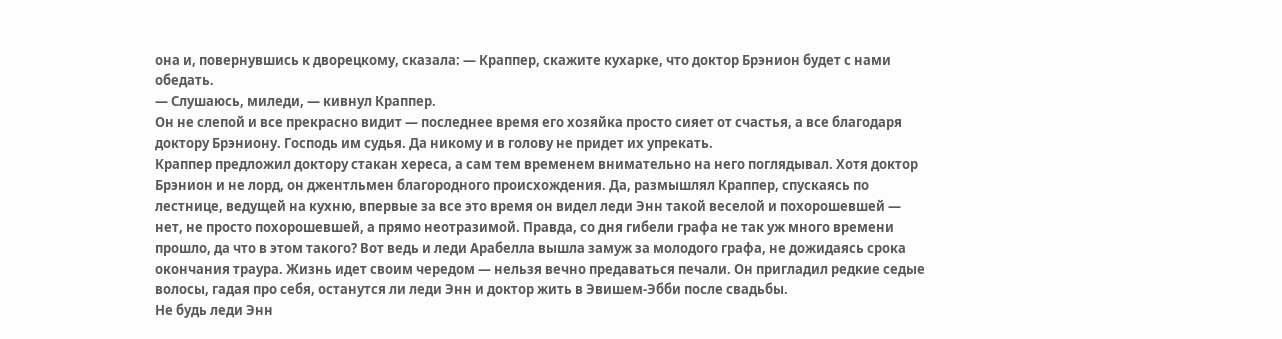она и, повернувшись к дворецкому, сказала: — Краппер, скажите кухарке, что доктор Брэнион будет с нами обедать.
— Слушаюсь, миледи, — кивнул Краппер.
Он не слепой и все прекрасно видит — последнее время его хозяйка просто сияет от счастья, а все благодаря доктору Брэниону. Господь им судья. Да никому и в голову не придет их упрекать.
Краппер предложил доктору стакан хереса, а сам тем временем внимательно на него поглядывал. Хотя доктор Брэнион и не лорд, он джентльмен благородного происхождения. Да, размышлял Краппер, спускаясь по лестнице, ведущей на кухню, впервые за все это время он видел леди Энн такой веселой и похорошевшей — нет, не просто похорошевшей, а прямо неотразимой. Правда, со дня гибели графа не так уж много времени прошло, да что в этом такого? Вот ведь и леди Арабелла вышла замуж за молодого графа, не дожидаясь срока окончания траура. Жизнь идет своим чередом — нельзя вечно предаваться печали. Он пригладил редкие седые волосы, гадая про себя, останутся ли леди Энн и доктор жить в Эвишем-Эбби после свадьбы.
Не будь леди Энн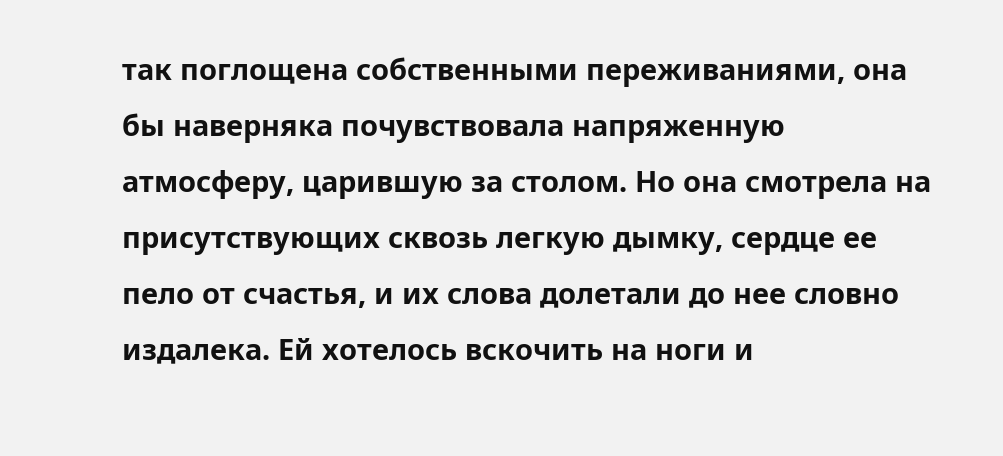так поглощена собственными переживаниями, она бы наверняка почувствовала напряженную атмосферу, царившую за столом. Но она смотрела на присутствующих сквозь легкую дымку, сердце ее пело от счастья, и их слова долетали до нее словно издалека. Ей хотелось вскочить на ноги и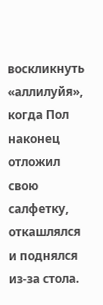воскликнуть «аллилуйя», когда Пол наконец отложил свою салфетку, откашлялся и поднялся из-за стола.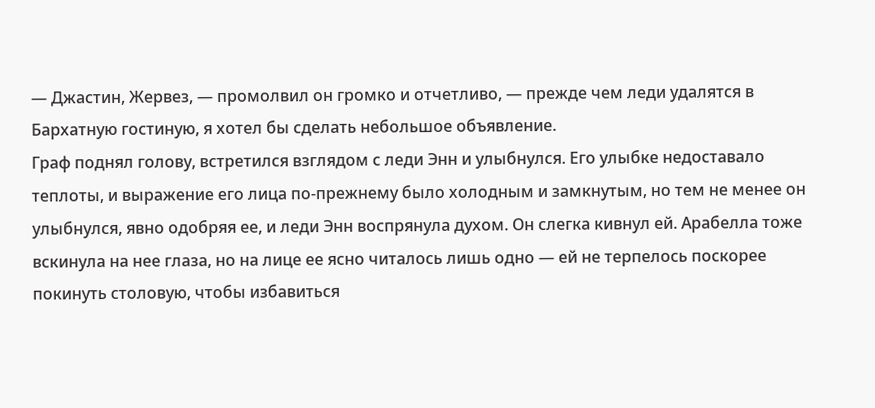— Джастин, Жервез, — промолвил он громко и отчетливо, — прежде чем леди удалятся в Бархатную гостиную, я хотел бы сделать небольшое объявление.
Граф поднял голову, встретился взглядом с леди Энн и улыбнулся. Его улыбке недоставало теплоты, и выражение его лица по-прежнему было холодным и замкнутым, но тем не менее он улыбнулся, явно одобряя ее, и леди Энн воспрянула духом. Он слегка кивнул ей. Арабелла тоже вскинула на нее глаза, но на лице ее ясно читалось лишь одно — ей не терпелось поскорее покинуть столовую, чтобы избавиться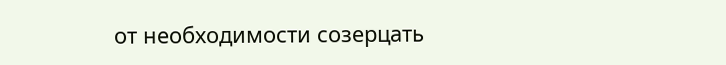от необходимости созерцать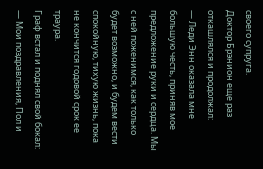своего супруга.
Доктор Брэнион еще раз откашлялся и продолжал:
— Леди Энн оказала мне большую честь, приняв мое предложение руки и сердца. Мы с ней поженимся, как только будет возможно, и будем вести спокойную, тихую жизнь, пока не кончится годовой срок ее траура.
Граф встал и поднял свой бокал:
— Мои поздравления, Пол и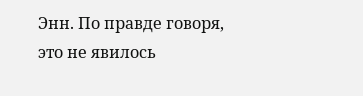Энн. По правде говоря, это не явилось